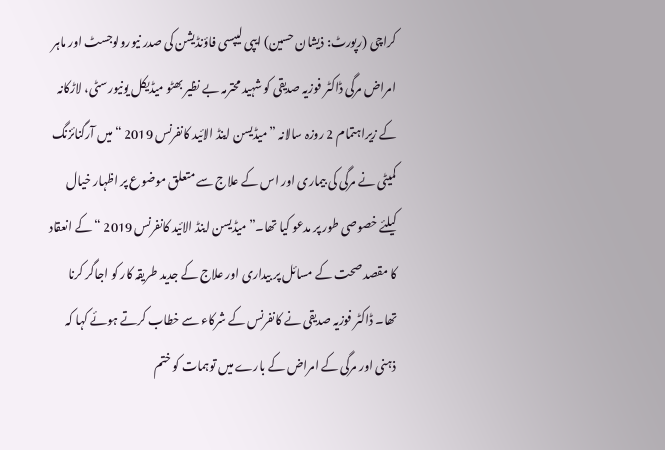کراچی (رپورٹ: ذیشان حسین) ایپی لیپسی فاؤنڈیشن کی صدر نیورولوجسٹ اور ماہر امراض مرگی ڈاکٹر فوزیہ صدیقی کو شہید محترمہ بے نظیر بھٹو میڈیکل یونیورسٹی، لاڑکانہ کے زیراہتمام 2 روزہ سالانہ ”میڈیسن اینڈ الائید کانفرنس 2019 “ میں آرگنائزنگ کمیٹی نے مرگی کی بیماری اور اس کے علاج سے متعلق موضوع پر اظہار خیال کیلئے خصوصی طور پر مدعو کیا تھا۔”میڈیسن اینڈ الائید کانفرنس 2019 “کے انعقاد کا مقصد صحت کے مسائل پر بیداری اور علاج کے جدید طریقہ کار کو اجاگر کرنا تھا۔ ڈاکٹر فوزیہ صدیقی نے کانفرنس کے شرکاء سے خطاب کرتے ہوئے کہا کہ ذہنی اور مرگی کے امراض کے بارے میں توہمات کو ختم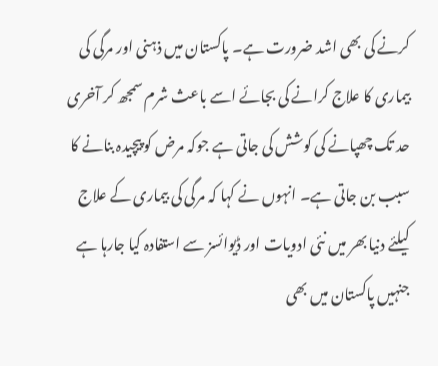کرنے کی بھی اشد ضرورت ہے۔ پاکستان میں ذہنی اور مرگی کی بیماری کا علاج کرانے کی بجائے اسے باعث شرم سمجھ کر آخری حد تک چھپانے کی کوشش کی جاتی ہے جوکہ مرض کو پیچیدہ بنانے کا سبب بن جاتی ہے۔ انہوں نے کہا کہ مرگی کی بیماری کے علاج کیلئے دنیا بھر میں نئی ادویات اور ڈیوائسز سے استفادہ کیا جارہا ہے جنہیں پاکستان میں بھی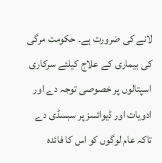لانے کی ضرورت ہے۔ حکومت مرگی کی بیماری کے علاج کیلئے سرکاری اسپتالوں پر خصوصی توجہ دے اور ادویات اور ڈیوائسز پر سبسڈی دے تاکہ عام لوگوں کو اس کا فائدہ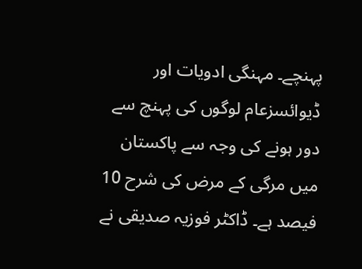پہنچے۔ مہنگی ادویات اور ڈیوائسزعام لوگوں کی پہنچ سے دور ہونے کی وجہ سے پاکستان میں مرگی کے مرض کی شرح 10 فیصد ہے۔ ڈاکٹر فوزیہ صدیقی نے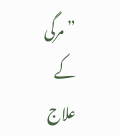”مرگی کے علاج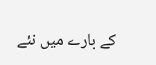کے بارے میں نئے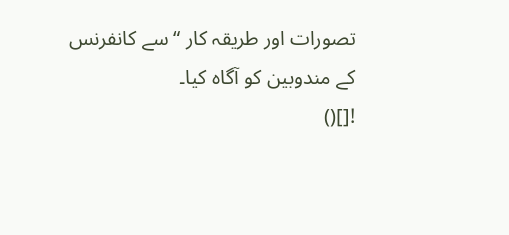تصورات اور طریقہ کار “ سے کانفرنس کے مندوبین کو آگاہ کیا۔
![]()